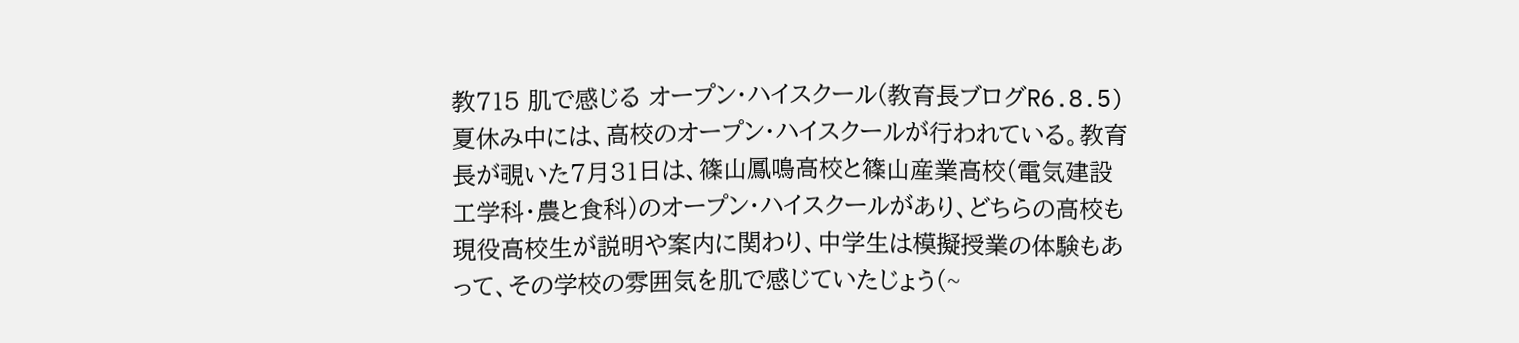教715 肌で感じる オープン・ハイスクール(教育長ブログR6.8.5)
夏休み中には、高校のオープン・ハイスクールが行われている。教育長が覗いた7月31日は、篠山鳳鳴高校と篠山産業高校(電気建設工学科・農と食科)のオープン・ハイスクールがあり、どちらの高校も現役高校生が説明や案内に関わり、中学生は模擬授業の体験もあって、その学校の雰囲気を肌で感じていたじょう(~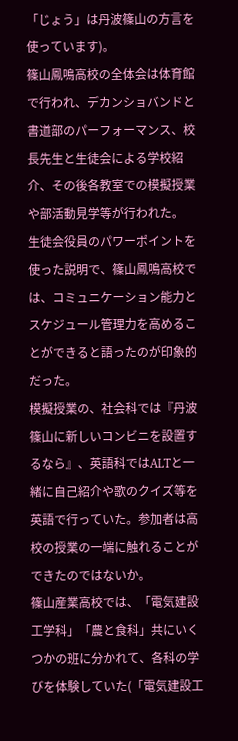「じょう」は丹波篠山の方言を使っています)。
篠山鳳鳴高校の全体会は体育館で行われ、デカンショバンドと書道部のパーフォーマンス、校長先生と生徒会による学校紹介、その後各教室での模擬授業や部活動見学等が行われた。
生徒会役員のパワーポイントを使った説明で、篠山鳳鳴高校では、コミュニケーション能力とスケジュール管理力を高めることができると語ったのが印象的だった。
模擬授業の、社会科では『丹波篠山に新しいコンビニを設置するなら』、英語科ではALTと一緒に自己紹介や歌のクイズ等を英語で行っていた。参加者は高校の授業の一端に触れることができたのではないか。
篠山産業高校では、「電気建設工学科」「農と食科」共にいくつかの班に分かれて、各科の学びを体験していた(「電気建設工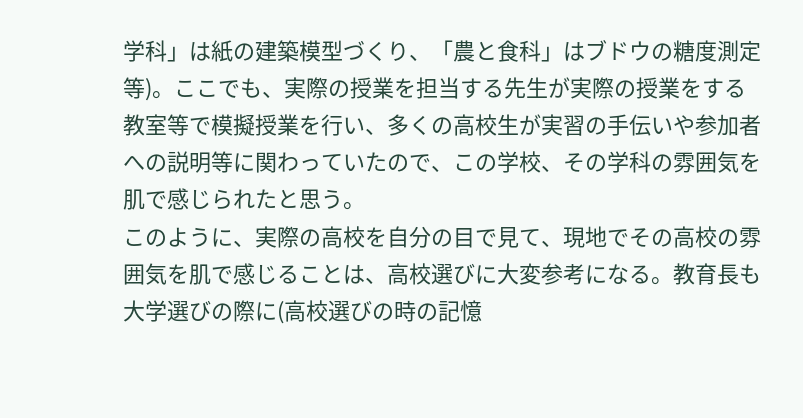学科」は紙の建築模型づくり、「農と食科」はブドウの糖度測定等)。ここでも、実際の授業を担当する先生が実際の授業をする教室等で模擬授業を行い、多くの高校生が実習の手伝いや参加者への説明等に関わっていたので、この学校、その学科の雰囲気を肌で感じられたと思う。
このように、実際の高校を自分の目で見て、現地でその高校の雰囲気を肌で感じることは、高校選びに大変参考になる。教育長も大学選びの際に(高校選びの時の記憶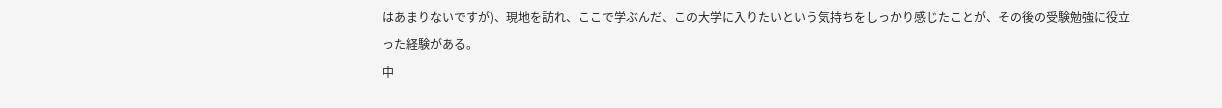はあまりないですが)、現地を訪れ、ここで学ぶんだ、この大学に入りたいという気持ちをしっかり感じたことが、その後の受験勉強に役立った経験がある。
中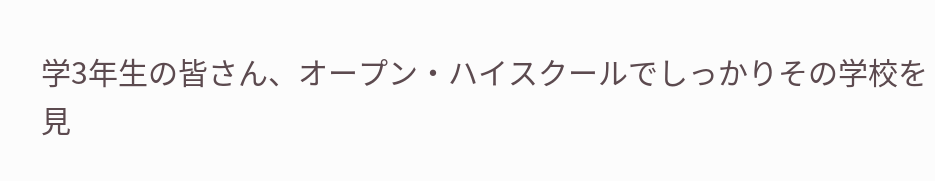学3年生の皆さん、オープン・ハイスクールでしっかりその学校を見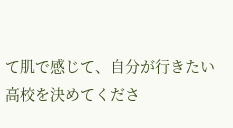て肌で感じて、自分が行きたい高校を決めてくださ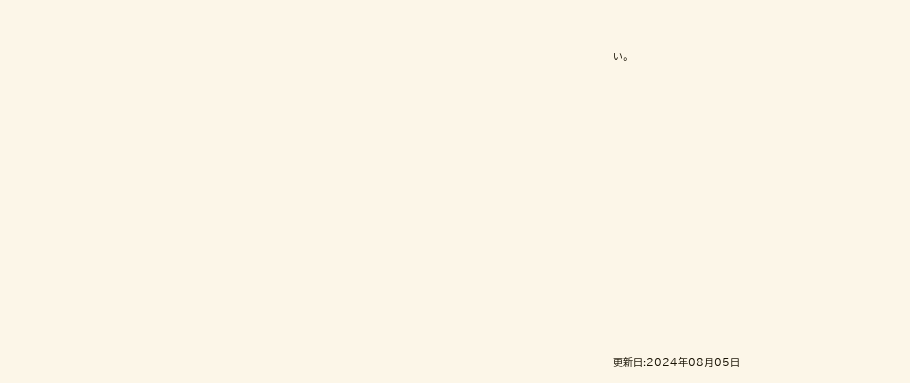い。

















更新日:2024年08月05日